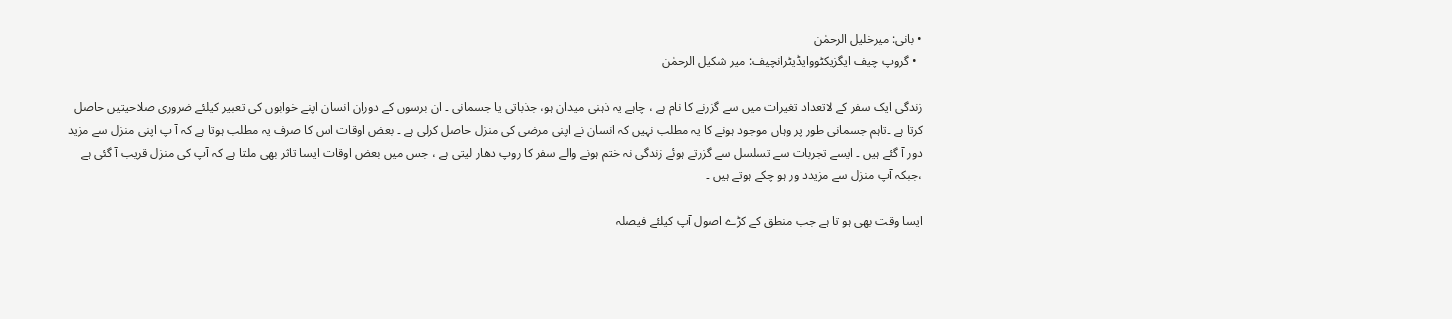• بانی: میرخلیل الرحمٰن
  • گروپ چیف ایگزیکٹووایڈیٹرانچیف: میر شکیل الرحمٰن

زندگی ایک سفر کے لاتعداد تغیرات میں سے گزرنے کا نام ہے ، چاہے یہ ذہنی میدان ہو، جذباتی یا جسمانی ۔ ان برسوں کے دوران انسان اپنے خوابوں کی تعبیر کیلئے ضروری صلاحیتیں حاصل کرتا ہے ۔تاہم جسمانی طور پر وہاں موجود ہونے کا یہ مطلب نہیں کہ انسان نے اپنی مرضی کی منزل حاصل کرلی ہے ۔ بعض اوقات اس کا صرف یہ مطلب ہوتا ہے کہ آ پ اپنی منزل سے مزید دور آ گئے ہیں ۔ ایسے تجربات سے تسلسل سے گزرتے ہوئے زندگی نہ ختم ہونے والے سفر کا روپ دھار لیتی ہے ، جس میں بعض اوقات ایسا تاثر بھی ملتا ہے کہ آپ کی منزل قریب آ گئی ہے ،جبکہ آپ منزل سے مزیدد ور ہو چکے ہوتے ہیں ۔

ایسا وقت بھی ہو تا ہے جب منطق کے کڑے اصول آپ کیلئے فیصلہ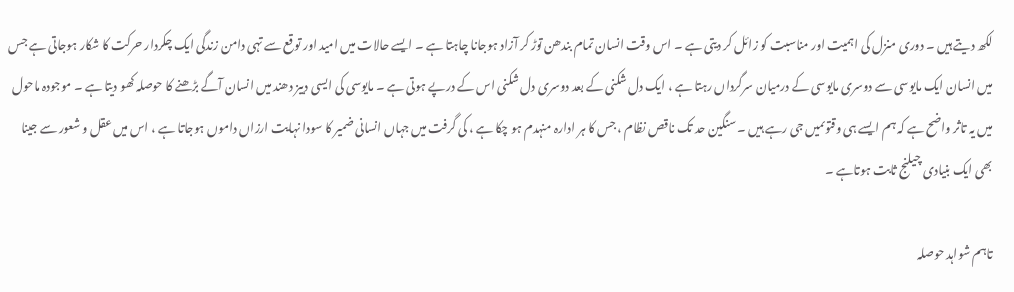لکھ دیتے ہیں ۔ دوری منزل کی اہمیت اور مناسبت کو زائل کر دیتی ہے ۔ اس وقت انسان تمام بندھن توڑ کر آزاد ہوجانا چاہتا ہے ۔ ایسے حالات میں امید اور توقع سے تہی دامن زندگی ایک چکردار حرکت کا شکار ہوجاتی ہے جس میں انسان ایک مایوسی سے دوسری مایوسی کے درمیان سرگرداں رہتا ہے ، ایک دل شکنی کے بعد دوسری دل شکنی اس کے درپے ہوتی ہے ۔ مایوسی کی ایسی دبیز دھند میں انسان آگے بڑھنے کا حوصلہ کھو دیتا ہے ۔ موجودہ ماحول میں یہ تاثر واضح ہے کہ ہم ایسے ہی وقتوںمیں جی رہے ہیں ۔ سنگین حد تک ناقص نظام ، جس کا ہر ادارہ منہدم ہو چکا ہے ، کی گرفت میں جہاں انسانی ضمیر کا سودا نہایت ارزاں داموں ہوجاتا ہے ، اس میں عقل و شعور سے جینا بھی ایک بنیادی چیلنج ثابت ہوتاہے ۔

تاہم شواہد حوصلہ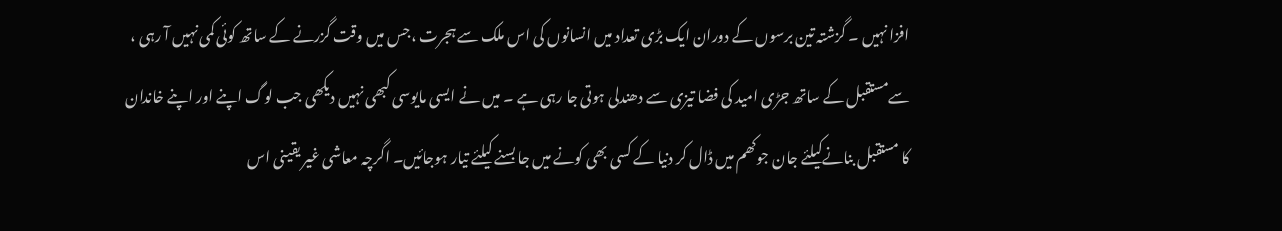افزا نہیں ۔ گزشتہ تین برسوں کے دوران ایک بڑی تعداد میں انسانوں کی اس ملک سے ہجرت ،جس میں وقت گزرنے کے ساتھ کوئی کمی نہیں آ رہی ، سےمستقبل کے ساتھ جڑی امید کی فضا تیزی سے دھندلی ہوتی جا رہی ہے ۔ میں نے ایسی مایوسی کبھی نہیں دیکھی جب لوگ اپنے اور اپنے خاندان کا مستقبل بنانےکیلئے جان جوکھم میں ڈال کر دنیا کے کسی بھی کونے میں جا بسنے کیلئے تیار ہوجائیں۔ اگرچہ معاشی غیر یقینی اس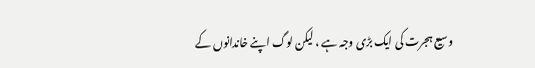وسیع ہجرت کی ایک بڑی وجہ ہے ، لیکن لوگ اپنے خاندانوں کے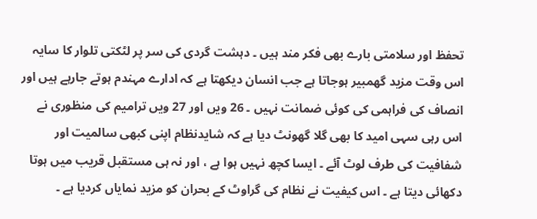تحفظ اور سلامتی بارے بھی فکر مند ہیں ۔ دہشت گردی کی سر پر لٹکتی تلوار کا سایہ اس وقت مزید گھمبیر ہوجاتا ہے جب انسان دیکھتا ہے کہ ادارے مہندم ہوتے جارہے ہیں اور انصاف کی فراہمی کی کوئی ضمانت نہیں ۔ 26 ویں اور 27 ویں ترامیم کی منظوری نے اس رہی سہی امید کا بھی گلا گھونٹ دیا ہے کہ شایدنظام اپنی کبھی سالمیت اور شفافیت کی طرف لوٹ آئے ۔ ایسا کچھ نہیں ہوا ہے ، اور نہ ہی مستقبل قریب میں ہوتا دکھائی دیتا ہے ۔ اس کیفیت نے نظام کی گراوٹ کے بحران کو مزید نمایاں کردیا ہے ۔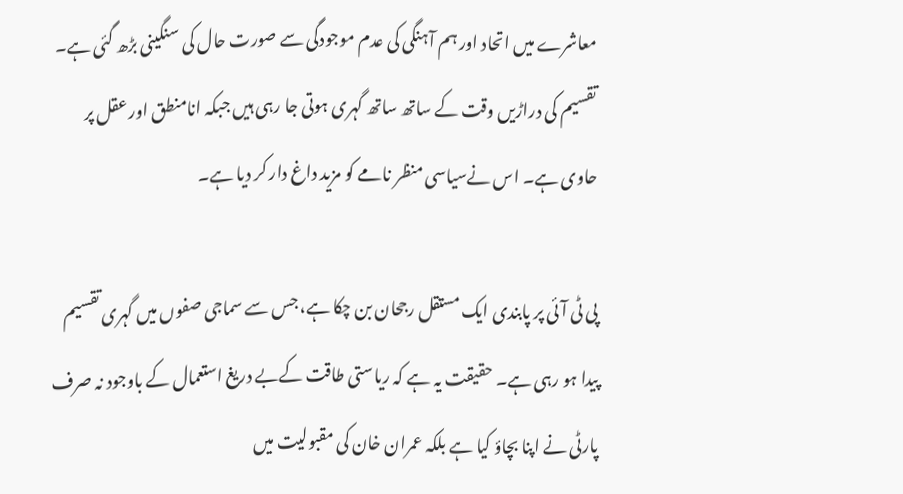معاشرے میں اتحاد اور ہم آہنگی کی عدم موجودگی سے صورت حال کی سنگینی بڑھ گئی ہے۔ تقسیم کی دراڑیں وقت کے ساتھ ساتھ گہری ہوتی جا رہی ہیں جبکہ انامنطق اور عقل پر حاوی ہے۔ اس نےسیاسی منظر نامے کو مزید داغ دار کر دیا ہے۔

پی ٹی آئی پر پابندی ایک مستقل رجحان بن چکا ہے، جس سے سماجی صفوں میں گہری تقسیم پیدا ہو رہی ہے۔ حقیقت یہ ہے کہ ریاستی طاقت کےبے دریغ استعمال کے باوجود نہ صرف پارٹی نے اپنا بچاؤ کیا ہے بلکہ عمران خان کی مقبولیت میں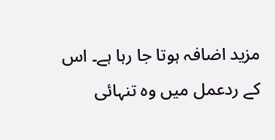مزید اضافہ ہوتا جا رہا ہے۔ اس کے ردعمل میں وہ تنہائی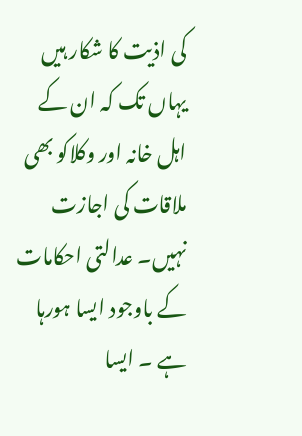کی اذیت کا شکار ہیں یہاں تک کہ ان کے اہل خانہ اور وکلاکو بھی ملاقات کی اجازت نہیں۔ عدالتی احکامات کے باوجود ایسا ہورہا ہے ۔ ایسا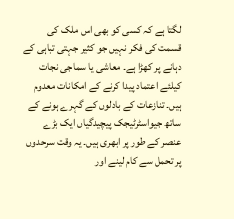لگتا ہے کہ کسی کو بھی اس ملک کی قسمت کی فکر نہیں جو کثیر جہتی تباہی کے دہانے پر کھڑا ہے۔ معاشی یا سماجی نجات کیلئے اعتماد پیدا کرنے کے امکانات معدوم ہیں۔ تنازعات کے بادلوں کے گہرے ہونے کے ساتھ جیواسٹرٹیجک پیچیدگیاں ایک بڑے عنصر کے طور پر ابھری ہیں۔ یہ وقت سرحدوں پر تحمل سے کام لینے اور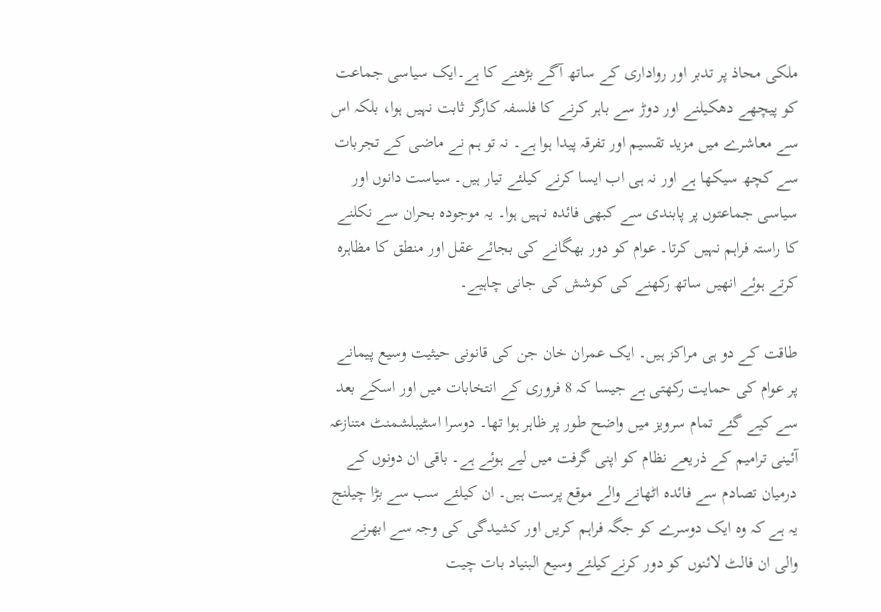ملکی محاذ پر تدبر اور رواداری کے ساتھ آگے بڑھنے کا ہے۔ایک سیاسی جماعت کو پیچھے دھکیلنے اور دوڑ سے باہر کرنے کا فلسفہ کارگر ثابت نہیں ہوا، بلکہ اس سے معاشرے میں مزید تقسیم اور تفرقہ پیدا ہوا ہے۔ نہ تو ہم نے ماضی کے تجربات سے کچھ سیکھا ہے اور نہ ہی اب ایسا کرنے کیلئے تیار ہیں۔ سیاست دانوں اور سیاسی جماعتوں پر پابندی سے کبھی فائدہ نہیں ہوا۔ یہ موجودہ بحران سے نکلنے کا راستہ فراہم نہیں کرتا۔ عوام کو دور بھگانے کی بجائے عقل اور منطق کا مظاہرہ کرتے ہوئے انھیں ساتھ رکھنے کی کوشش کی جانی چاہیے۔

طاقت کے دو ہی مراکز ہیں۔ ایک عمران خان جن کی قانونی حیثیت وسیع پیمانے پر عوام کی حمایت رکھتی ہے جیسا کہ 8 فروری کے انتخابات میں اور اسکے بعد سے کیے گئے تمام سرویز میں واضح طور پر ظاہر ہوا تھا۔ دوسرا اسٹیبلشمنٹ متنازعہ آئینی ترامیم کے ذریعے نظام کو اپنی گرفت میں لیے ہوئے ہے۔ باقی ان دونوں کے درمیان تصادم سے فائدہ اٹھانے والے موقع پرست ہیں۔ ان کیلئے سب سے بڑا چیلنج یہ ہے کہ وہ ایک دوسرے کو جگہ فراہم کریں اور کشیدگی کی وجہ سے ابھرنے والی ان فالٹ لائنوں کو دور کرنےکیلئے وسیع البنیاد بات چیت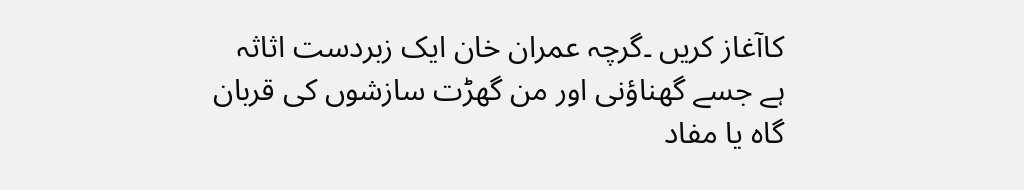کاآغاز کریں ۔گرچہ عمران خان ایک زبردست اثاثہ ہے جسے گھناؤنی اور من گھڑت سازشوں کی قربان گاہ یا مفاد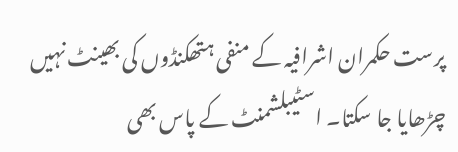پرست حکمران اشرافیہ کے منفی ہتھکنڈوں کی بھینٹ نہیں چڑھایا جا سکتا۔ اسٹیبلشمنٹ کے پاس بھی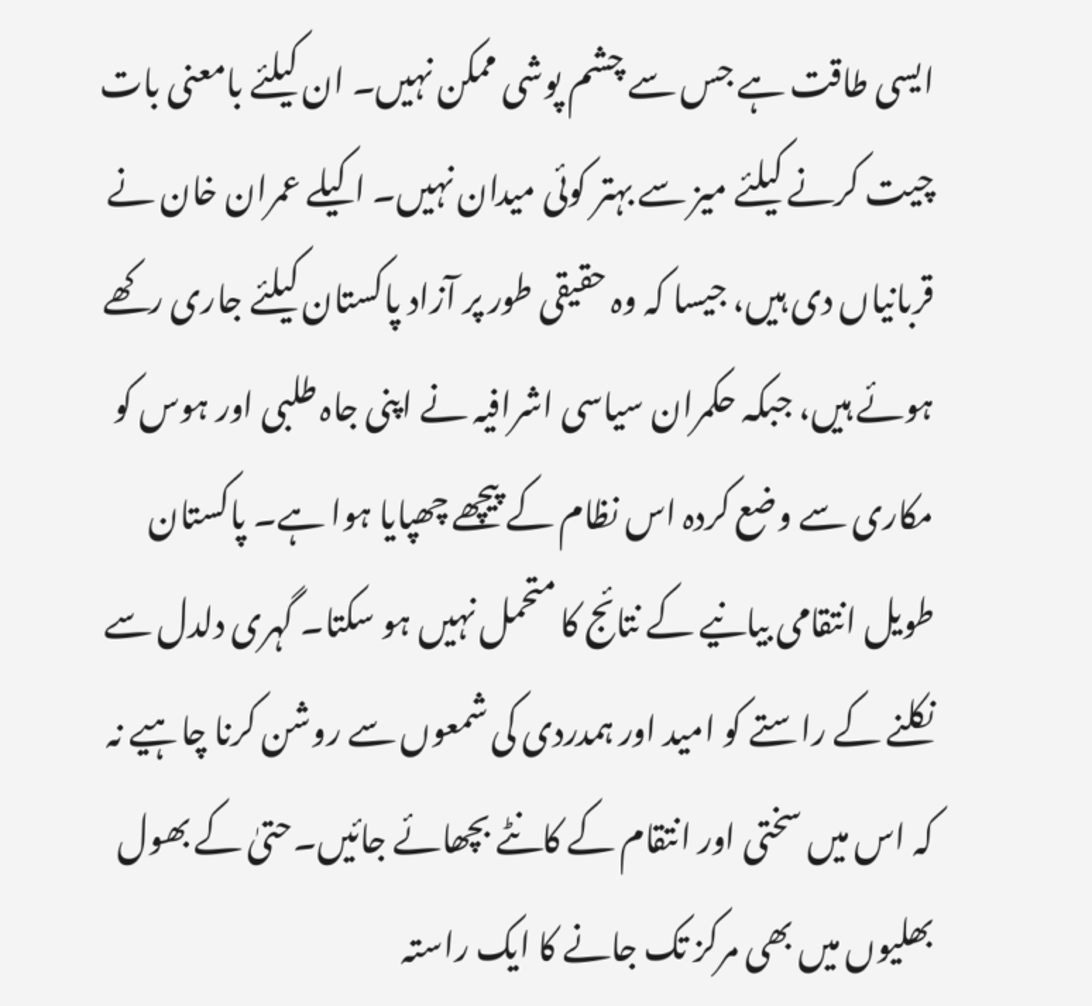ایسی طاقت ہے جس سے چشم پوشی ممکن نہیں۔ ان کیلئے بامعنی بات چیت کرنے کیلئے میز سے بہتر کوئی میدان نہیں۔ اکیلے عمران خان نے قربانیاں دی ہیں، جیسا کہ وہ حقیقی طور پر آزاد پاکستان کیلئے جاری رکھے ہوئے ہیں، جبکہ حکمران سیاسی اشرافیہ نے اپنی جاہ طلبی اور ہوس کو مکاری سے وضع کردہ اس نظام کے پیچھے چھپایا ہوا ہے۔ پاکستان طویل انتقامی بیانیے کے نتائج کا متحمل نہیں ہو سکتا۔ گہری دلدل سے نکلنے کے راستے کو امید اور ہمدردی کی شمعوں سے روشن کرنا چاہیے نہ کہ اس میں سختی اور انتقام کے کانٹے بچھائے جائیں۔حتیٰ کے بھول بھلیوں میں بھی مرکز تک جانے کا ایک راستہ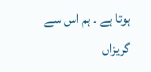ہوتا ہے ۔ ہم اس سے گریزاں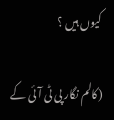کیوں ہیں ؟

(کالم نگار پی ٹی آئی کے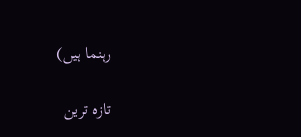رہنما ہیں)

تازہ ترین